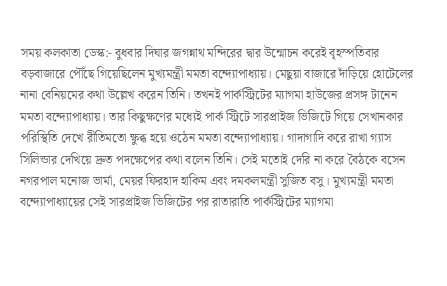সময় কলকাতা ডেস্ক:- বুধবার দিঘার জগন্নাথ মন্দিরের দ্বার উন্মোচন করেই বৃহস্পতিবার বড়বাজারে পৌঁছে গিয়েছিলেন মুখ্যমন্ত্রী মমতা বন্দ্যোপাধ্যায়। মেছুয়া বাজারে দাঁড়িয়ে হোটেলের নানা বেনিয়মের কথা উল্লেখ করেন তিনি। তখনই পার্কস্ট্রিটের ম্যাগমা হাউজের প্রসঙ্গ টানেন মমতা বন্দ্যোপাধ্যায়। তার কিছুক্ষণের মধ্যেই পার্ক স্ট্রিটে সারপ্রাইজ ভিজিটে গিয়ে সেখানকার পরিস্থিতি দেখে রীতিমতো ক্ষুব্ধ হয়ে ওঠেন মমতা বন্দ্যোপাধ্যায়। গাদাগাদি করে রাখা গ্যাস সিলিন্ডার দেখিয়ে দ্রুত পদক্ষেপের কথা বলেন তিনি। সেই মতোই দেরি না করে বৈঠকে বসেন নগরপাল মনোজ ভার্মা, মেয়র ফিরহাদ হাকিম এবং দমকলমন্ত্রী সুজিত বসু। মুখ্যমন্ত্রী মমতা বন্দ্যোপাধ্যায়ের সেই সারপ্রাইজ ভিজিটের পর রাতারাতি পার্কস্ট্রিটের ম্যাগমা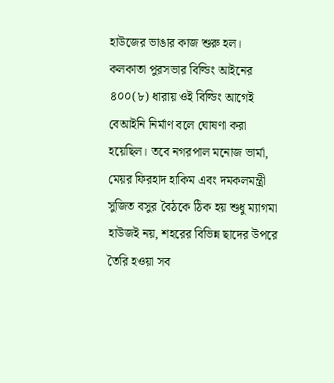হাউজের ভাঙার কাজ শুরু হল।
কলকাতা পুরসভার বিল্ডিং আইনের ৪০০(৮) ধারায় ওই বিল্ডিং আগেই বেআইনি নির্মাণ বলে ঘোষণা করা হয়েছিল। তবে নগরপাল মনোজ ভার্মা, মেয়র ফিরহাদ হাকিম এবং দমকলমন্ত্রী সুজিত বসুর বৈঠকে ঠিক হয় শুধু ম্যাগমা হাউজই নয়, শহরের বিভিন্ন ছাদের উপরে তৈরি হওয়া সব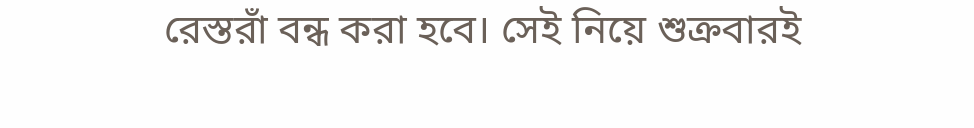রেস্তরাঁ বন্ধ করা হবে। সেই নিয়ে শুক্রবারই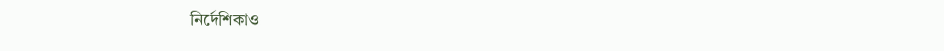নির্দেশিকাও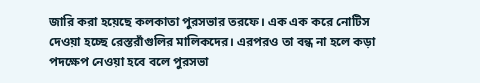জারি করা হয়েছে কলকাতা পুরসভার তরফে। এক এক করে নোটিস দেওয়া হচ্ছে রেস্তরাঁগুলির মালিকদের। এরপরও তা বন্ধ না হলে কড়া পদক্ষেপ নেওয়া হবে বলে পুরসভা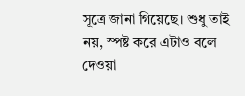সূত্রে জানা গিয়েছে। শুধু তাই নয়, স্পষ্ট করে এটাও বলে দেওয়া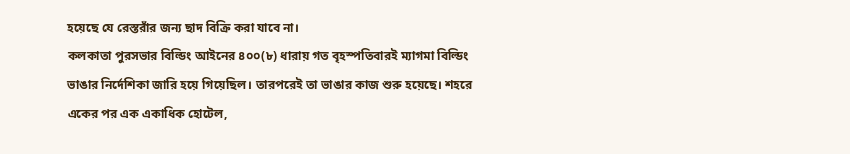হয়েছে যে রেস্তরাঁর জন্য ছাদ বিক্রি করা যাবে না।
কলকাতা পুরসভার বিল্ডিং আইনের ৪০০(৮) ধারায় গত বৃহস্পতিবারই ম্যাগমা বিল্ডিং ভাঙার নির্দেশিকা জারি হয়ে গিয়েছিল। তারপরেই তা ভাঙার কাজ শুরু হয়েছে। শহরে একের পর এক একাধিক হোটেল,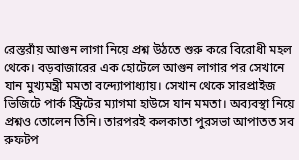রেস্তরাঁয় আগুন লাগা নিয়ে প্রশ্ন উঠতে শুরু করে বিরোধী মহল থেকে। বড়বাজারের এক হোটেলে আগুন লাগার পর সেখানে যান মুখ্যমন্ত্রী মমতা বন্দ্যোপাধ্যায়। সেখান থেকে সারপ্রাইজ ভিজিটে পার্ক স্ট্রিটের ম্যাগমা হাউসে যান মমতা। অব্যবস্থা নিয়ে প্রশ্নও তোলেন তিনি। তারপরই কলকাতা পুরসভা আপাতত সব রুফটপ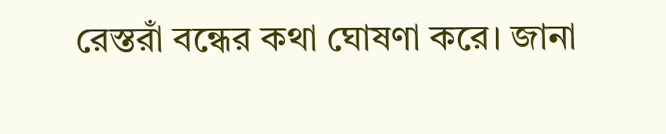রেস্তরাঁ বন্ধের কথা ঘোষণা করে। জানা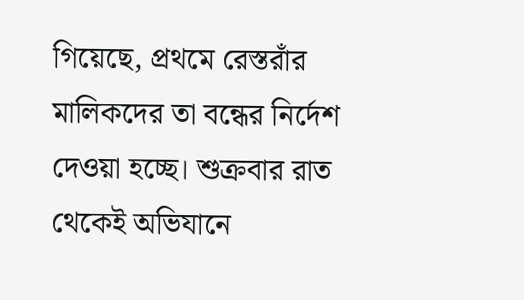গিয়েছে, প্রথমে রেস্তরাঁর মালিকদের তা বন্ধের নির্দেশ দেওয়া হচ্ছে। শুক্রবার রাত থেকেই অভিযানে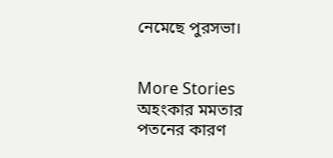নেমেছে পুরসভা।


More Stories
অহংকার মমতার পতনের কারণ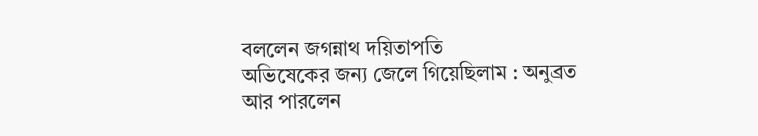বললেন জগন্নাথ দয়িতাপতি
অভিষেকের জন্য জেলে গিয়েছিলাম : অনুব্রত
আর পারলেন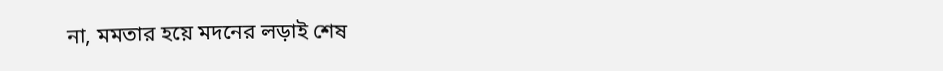না, মমতার হয়ে মদনের লড়াই শেষ